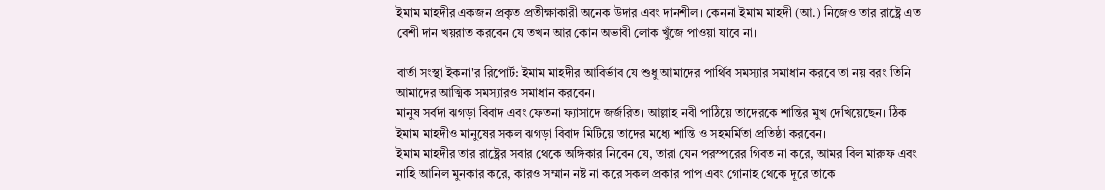ইমাম মাহদীর একজন প্রকৃত প্রতীক্ষাকারী অনেক উদার এবং দানশীল। কেননা ইমাম মাহদী (আ.) নিজেও তার রাষ্ট্রে এত বেশী দান খয়রাত করবেন যে তখন আর কোন অভাবী লোক খুঁজে পাওয়া যাবে না।

বার্তা সংস্থা ইকনা'র রিপোর্ট: ইমাম মাহদীর আবির্ভাব যে শুধু আমাদের পার্থিব সমস্যার সমাধান করবে তা নয় বরং তিনি আমাদের আত্মিক সমস্যারও সমাধান করবেন।
মানুষ সর্বদা ঝগড়া বিবাদ এবং ফেতনা ফ্যাসাদে জর্জরিত। আল্লাহ নবী পাঠিয়ে তাদেরকে শান্তির মুখ দেখিয়েছেন। ঠিক ইমাম মাহদীও মানুষের সকল ঝগড়া বিবাদ মিটিয়ে তাদের মধ্যে শান্তি ও সহমর্মিতা প্রতিষ্ঠা করবেন।
ইমাম মাহদীর তার রাষ্ট্রের সবার থেকে অঙ্গিকার নিবেন যে, তারা যেন পরস্পরের গিবত না করে, আমর বিল মারুফ এবং নাহি আনিল মুনকার করে, কারও সম্মান নষ্ট না করে সকল প্রকার পাপ এবং গোনাহ থেকে দূরে তাকে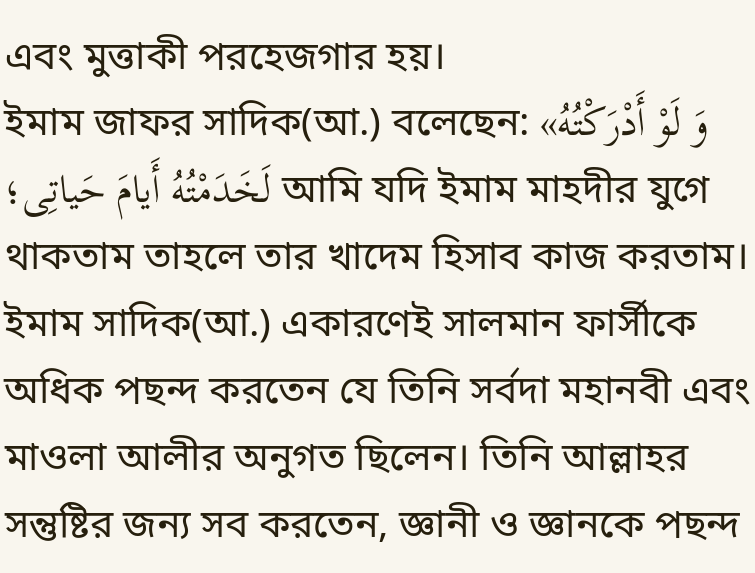এবং মুত্তাকী পরহেজগার হয়।
ইমাম জাফর সাদিক(আ.) বলেছেন: «وَ لَوْ أَدْرَکْتُهُ لَخَدَمْتُهُ أَیامَ حَیاتِی؛ আমি যদি ইমাম মাহদীর যুগে থাকতাম তাহলে তার খাদেম হিসাব কাজ করতাম।
ইমাম সাদিক(আ.) একারণেই সালমান ফার্সীকে অধিক পছন্দ করতেন যে তিনি সর্বদা মহানবী এবং মাওলা আলীর অনুগত ছিলেন। তিনি আল্লাহর সন্তুষ্টির জন্য সব করতেন, জ্ঞানী ও জ্ঞানকে পছন্দ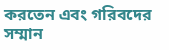করতেন এবং গরিবদের সম্মান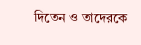দিতেন ও তাদেরকে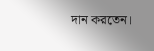দান করতেন।